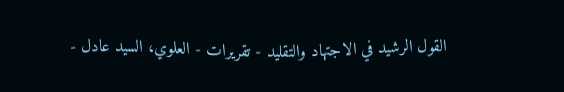القول الرشيد في الاجتهاد والتقليد - تقريرات - العلوي، السيد عادل -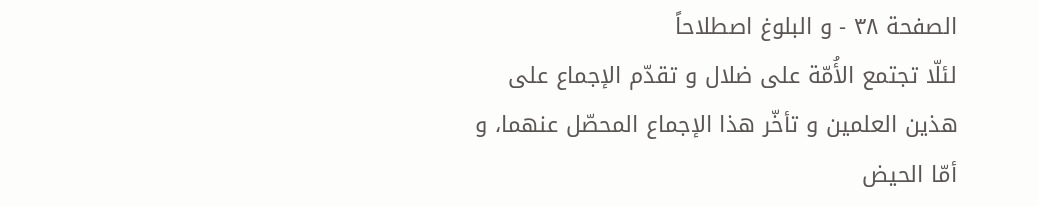الصفحة ٣٨ - و البلوغ اصطلاحاً
لئلّا تجتمع الأُمّة على ضلال و تقدّم الإجماع على هذين العلمين و تأخّر هذا الإجماع المحصّل عنهما، و أمّا الحيض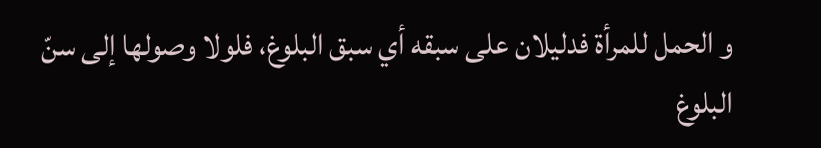و الحمل للمرأة فدليلان على سبقه أي سبق البلوغ، فلولا وصولها إلى سنّ البلوغ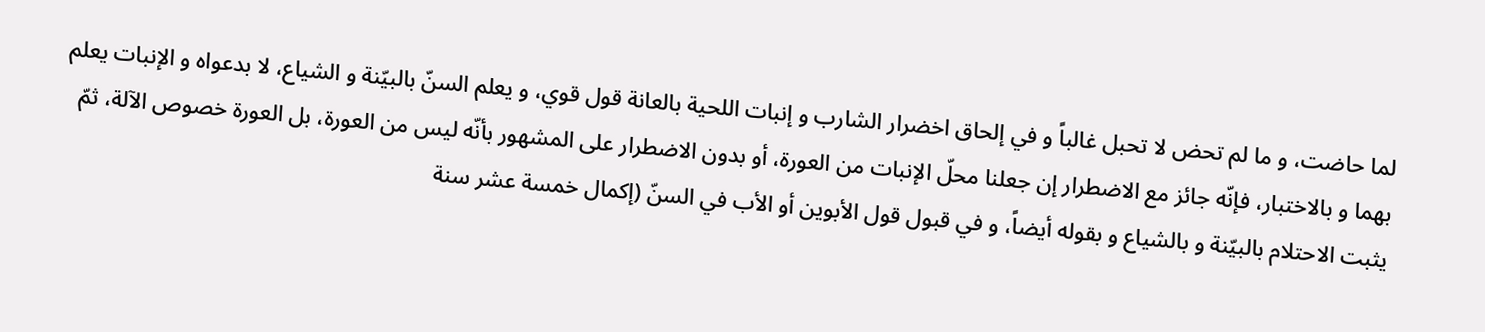لما حاضت، و ما لم تحض لا تحبل غالباً و في إلحاق اخضرار الشارب و إنبات اللحية بالعانة قول قوي، و يعلم السنّ بالبيّنة و الشياع، لا بدعواه و الإنبات يعلم بهما و بالاختبار، فإنّه جائز مع الاضطرار إن جعلنا محلّ الإنبات من العورة، أو بدون الاضطرار على المشهور بأنّه ليس من العورة، بل العورة خصوص الآلة، ثمّ يثبت الاحتلام بالبيّنة و بالشياع و بقوله أيضاً، و في قبول قول الأبوين أو الأب في السنّ (إكمال خمسة عشر سنة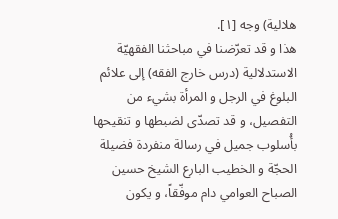هلالية) وجه [١].
هذا و قد تعرّضنا في مباحثنا الفقهيّة الاستدلالية (درس خارج الفقه) إلى علائم البلوغ في الرجل و المرأة بشيء من التفصيل، و قد تصدّى لضبطها و تنقيحها بأُسلوب جميل في رسالة منفردة فضيلة الحجّة و الخطيب البارع الشيخ حسين الصباح العوامي دام موفّقاً، و يكون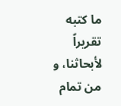ما كتبه تقريراً لأبحاثنا، و من تمام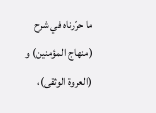ما حرّرناه في شرح (منهاج المؤمنين) و (العروة الوثقى)،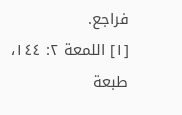فراجع.
[١] اللمعة ٢: ١٤٤، طبعة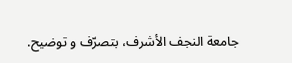جامعة النجف الأشرف، بتصرّف و توضيح.